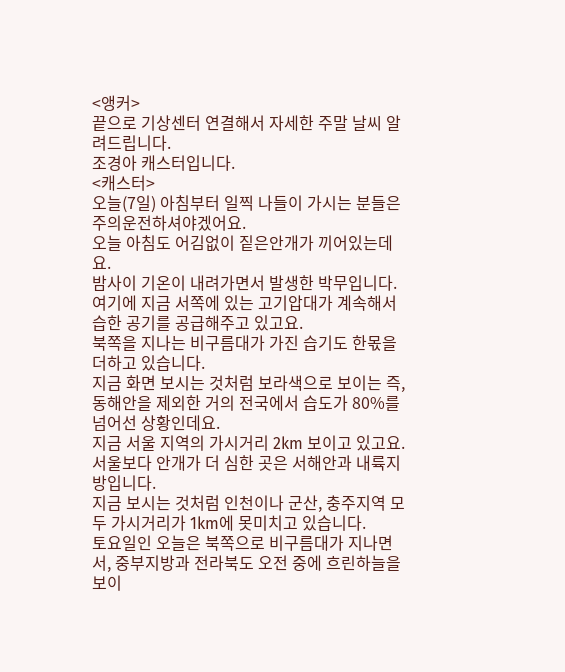<앵커>
끝으로 기상센터 연결해서 자세한 주말 날씨 알려드립니다.
조경아 캐스터입니다.
<캐스터>
오늘(7일) 아침부터 일찍 나들이 가시는 분들은 주의운전하셔야겠어요.
오늘 아침도 어김없이 짙은안개가 끼어있는데요.
밤사이 기온이 내려가면서 발생한 박무입니다.
여기에 지금 서쪽에 있는 고기압대가 계속해서 습한 공기를 공급해주고 있고요.
북쪽을 지나는 비구름대가 가진 습기도 한몫을 더하고 있습니다.
지금 화면 보시는 것처럼 보라색으로 보이는 즉, 동해안을 제외한 거의 전국에서 습도가 80%를 넘어선 상황인데요.
지금 서울 지역의 가시거리 2km 보이고 있고요.
서울보다 안개가 더 심한 곳은 서해안과 내륙지방입니다.
지금 보시는 것처럼 인천이나 군산, 충주지역 모두 가시거리가 1km에 못미치고 있습니다.
토요일인 오늘은 북쪽으로 비구름대가 지나면서, 중부지방과 전라북도 오전 중에 흐린하늘을 보이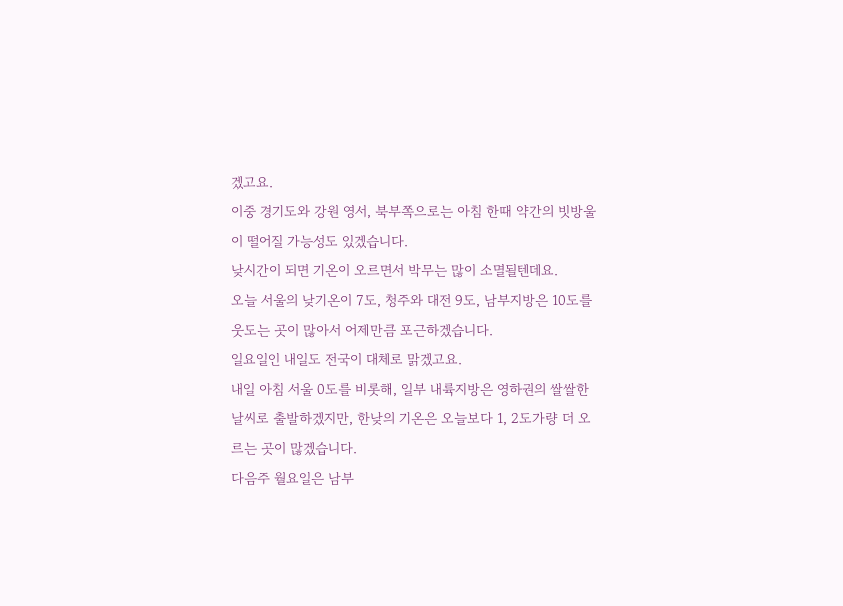겠고요.
이중 경기도와 강원 영서, 북부쪽으로는 아침 한때 약간의 빗방울이 떨어질 가능성도 있겠습니다.
낮시간이 되면 기온이 오르면서 박무는 많이 소멸될텐데요.
오늘 서울의 낮기온이 7도, 청주와 대전 9도, 남부지방은 10도를 웃도는 곳이 많아서 어제만큼 포근하겠습니다.
일요일인 내일도 전국이 대체로 맑겠고요.
내일 아침 서울 0도를 비롯해, 일부 내륙지방은 영하권의 쌀쌀한 날씨로 출발하겠지만, 한낮의 기온은 오늘보다 1, 2도가량 더 오르는 곳이 많겠습니다.
다음주 월요일은 남부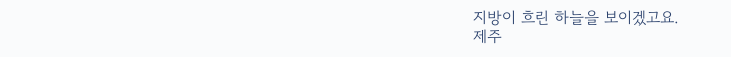지방이 흐린 하늘을 보이겠고요.
제주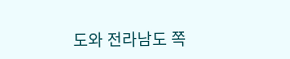도와 전라남도 쪽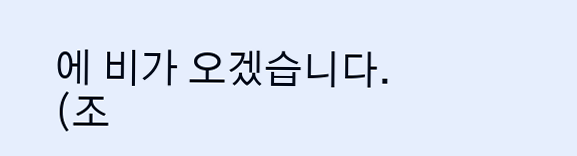에 비가 오겠습니다.
(조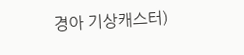경아 기상캐스터)